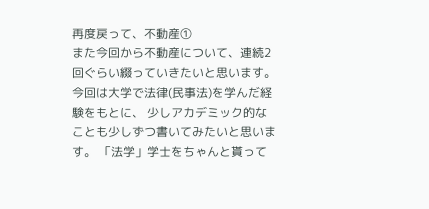再度戻って、不動産①
また今回から不動産について、連続2回ぐらい綴っていきたいと思います。 今回は大学で法律(民事法)を学んだ経験をもとに、 少しアカデミック的なことも少しずつ書いてみたいと思います。 「法学」学士をちゃんと貰って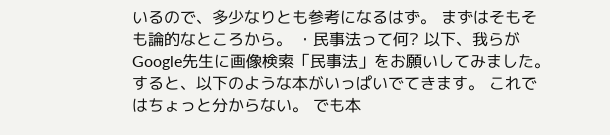いるので、多少なりとも参考になるはず。 まずはそもそも論的なところから。 ・民事法って何? 以下、我らがGoogle先生に画像検索「民事法」をお願いしてみました。 すると、以下のような本がいっぱいでてきます。 これではちょっと分からない。 でも本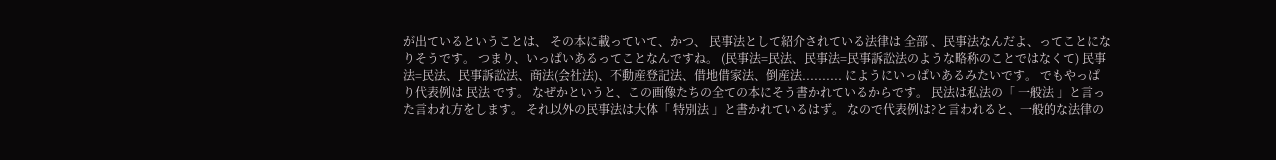が出ているということは、 その本に載っていて、かつ、 民事法として紹介されている法律は 全部 、民事法なんだよ、ってことになりそうです。 つまり、いっぱいあるってことなんですね。 (民事法=民法、民事法=民事訴訟法のような略称のことではなくて) 民事法=民法、民事訴訟法、商法(会社法)、不動産登記法、借地借家法、倒産法.......... にようにいっぱいあるみたいです。 でもやっぱり代表例は 民法 です。 なぜかというと、この画像たちの全ての本にそう書かれているからです。 民法は私法の「 一般法 」と言った言われ方をします。 それ以外の民事法は大体「 特別法 」と書かれているはず。 なので代表例は?と言われると、一般的な法律の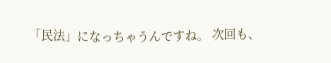「民法」になっちゃうんですね。 次回も、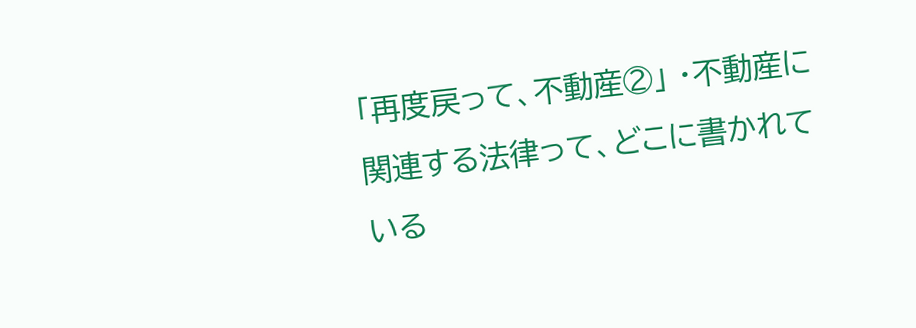「再度戻って、不動産②」 ・不動産に関連する法律って、どこに書かれている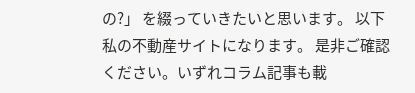の?」 を綴っていきたいと思います。 以下私の不動産サイトになります。 是非ご確認ください。いずれコラム記事も載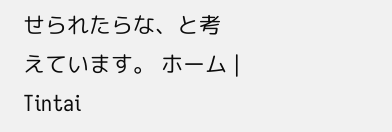せられたらな、と考えています。 ホーム | Tintai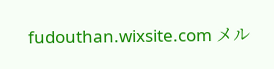fudouthan.wixsite.com メル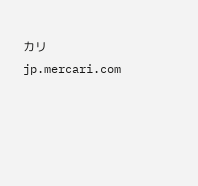カリ jp.mercari.com